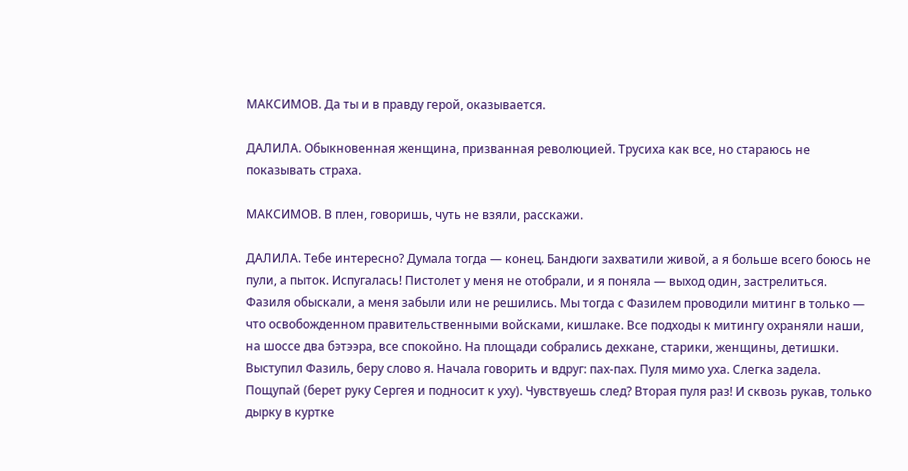МАКСИМОВ. Да ты и в правду герой, оказывается.

ДАЛИЛА. Обыкновенная женщина, призванная революцией. Трусиха как все, но стараюсь не показывать страха.

МАКСИМОВ. В плен, говоришь, чуть не взяли, расскажи.

ДАЛИЛА. Тебе интересно? Думала тогда — конец. Бандюги захватили живой, а я больше всего боюсь не пули, а пыток. Испугалась! Пистолет у меня не отобрали, и я поняла — выход один, застрелиться. Фазиля обыскали, а меня забыли или не решились. Мы тогда с Фазилем проводили митинг в только — что освобожденном правительственными войсками, кишлаке. Все подходы к митингу охраняли наши, на шоссе два бэтээра, все спокойно. На площади собрались дехкане, старики, женщины, детишки. Выступил Фазиль, беру слово я. Начала говорить и вдруг: пах-пах. Пуля мимо уха. Слегка задела. Пощупай (берет руку Сергея и подносит к уху). Чувствуешь след? Вторая пуля раз! И сквозь рукав, только дырку в куртке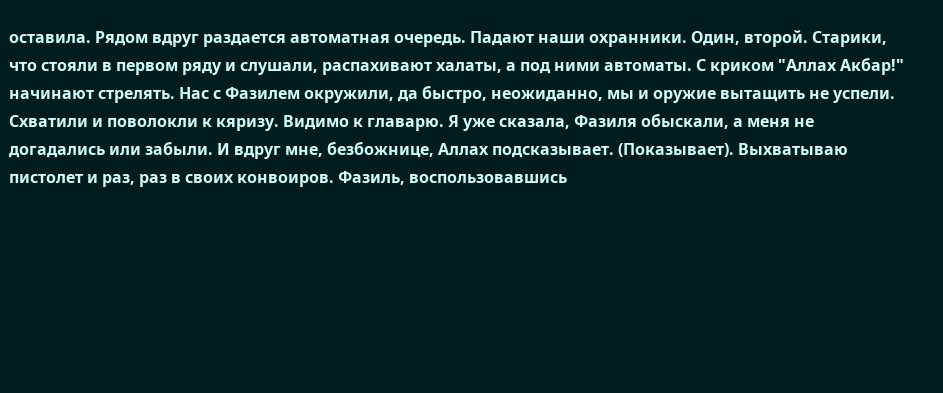оставила. Рядом вдруг раздается автоматная очередь. Падают наши охранники. Один, второй. Старики, что стояли в первом ряду и слушали, распахивают халаты, а под ними автоматы. С криком "Аллах Акбар!" начинают стрелять. Нас с Фазилем окружили, да быстро, неожиданно, мы и оружие вытащить не успели. Схватили и поволокли к кяризу. Видимо к главарю. Я уже сказала, Фазиля обыскали, а меня не догадались или забыли. И вдруг мне, безбожнице, Аллах подсказывает. (Показывает). Выхватываю пистолет и раз, раз в своих конвоиров. Фазиль, воспользовавшись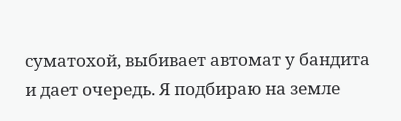суматохой, выбивает автомат у бандита и дает очередь. Я подбираю на земле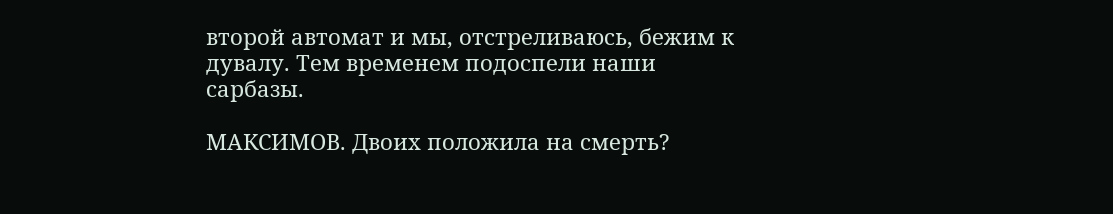второй автомат и мы, отстреливаюсь, бежим к дувалу. Тем временем подоспели наши сарбазы.

МАКСИМОВ. Двоих положила на смерть?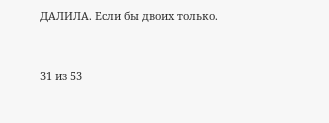ДАЛИЛА. Если бы двоих только.



31 из 53